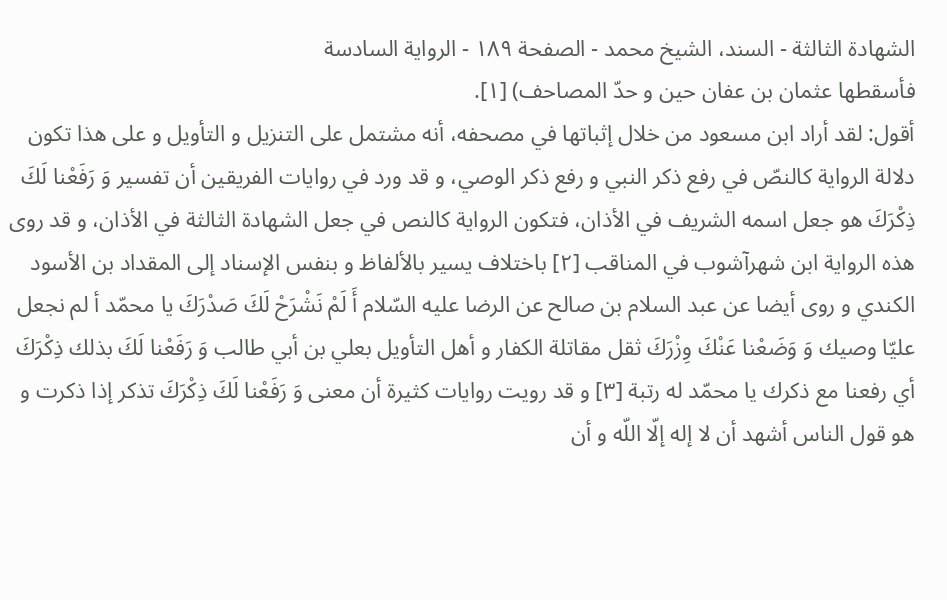الشهادة الثالثة - السند، الشيخ محمد - الصفحة ١٨٩ - الرواية السادسة
فأسقطها عثمان بن عفان حين و حدّ المصاحف) [١].
أقول: لقد أراد ابن مسعود من خلال إثباتها في مصحفه، أنه مشتمل على التنزيل و التأويل و على هذا تكون دلالة الرواية كالنصّ في رفع ذكر النبي و رفع ذكر الوصي، و قد ورد في روايات الفريقين أن تفسير وَ رَفَعْنا لَكَ ذِكْرَكَ هو جعل اسمه الشريف في الأذان، فتكون الرواية كالنص في جعل الشهادة الثالثة في الأذان، و قد روى هذه الرواية ابن شهرآشوب في المناقب [٢] باختلاف يسير بالألفاظ و بنفس الإسناد إلى المقداد بن الأسود الكندي و روى أيضا عن عبد السلام بن صالح عن الرضا عليه السّلام أَ لَمْ نَشْرَحْ لَكَ صَدْرَكَ يا محمّد أ لم نجعل عليّا وصيك وَ وَضَعْنا عَنْكَ وِزْرَكَ ثقل مقاتلة الكفار و أهل التأويل بعلي بن أبي طالب وَ رَفَعْنا لَكَ بذلك ذِكْرَكَ أي رفعنا مع ذكرك يا محمّد له رتبة [٣] و قد رويت روايات كثيرة أن معنى وَ رَفَعْنا لَكَ ذِكْرَكَ تذكر إذا ذكرت و هو قول الناس أشهد أن لا إله إلّا اللّه و أن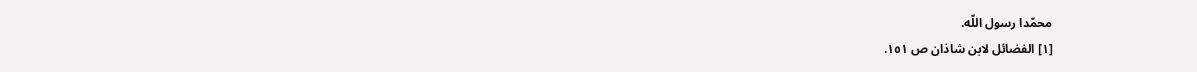محمّدا رسول اللّه.
[١] الفضائل لابن شاذان ص ١٥١.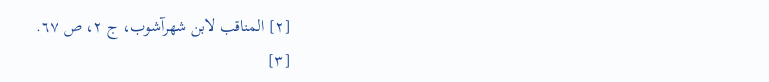[٢] المناقب لابن شهرآشوب، ج ٢، ص ٦٧.
[٣]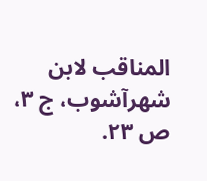المناقب لابن شهرآشوب، ج ٣، ص ٢٣.